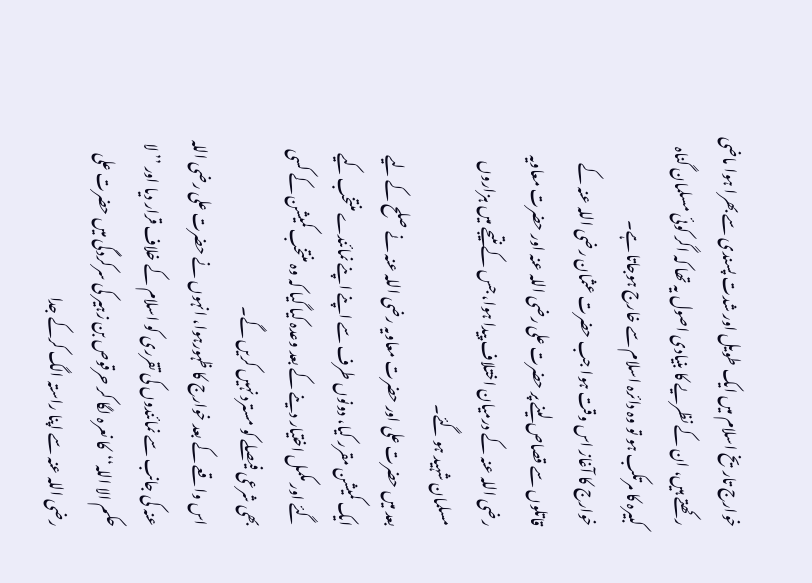خوارج تاریخ اسلام میں ایک طویل اور شدت پسندی سے بھرا ہوا ماضی رکھتے ہیں، ان کے نظریے کا بنیادی اصول یہ تھا کہ اگر کوئی مسلمان گناہ کبیرہ کا مرتکب ہو تو وہ دائرہ اسلام سے خارج ہوجاتا ہے۔
خوارج کا آغاز اس وقت ہوا جب حضرت عثمان رضی اللہ عنہ کے قاتلوں سے قصاص لینے پر حضرت علی رضی اللہ عنہ اور حضرت معاویہ رضی اللہ عنہ کے درمیان اختلاف پیدا ہوا، جس کے نتیجے میں ہزاروں مسلمان شہید ہو گئے۔
بعد میں حضرت علی اور حضرت معاویہ رضی اللہ عنہ نے صلح کے لیے ایک کمیشن مقرر کیا، دونوں طرف سے اپنے اپنے نمائندے منتخب کیے گئے اور مکمل اختیار دینے کے بعد وعدہ کیا گیا کہ وہ منتخب کمیشن کے کسی بھی شرعی فیصلے کو مسترد نہیں کریں گے۔
اس واقعے کے بعد خوارج کا ظہورہوا، انہوں نے حضرت علی رضی اللہ عنہ کی جانب سے نمائندوں کی تقرری کو اسلام کے خلاف قرار دیا اور ’’لا حکم الا اللہ‘‘کا نعرہ لگا کر حرقوص بن زہیر کی سرکردگی میں حضرت علی رضی اللہ عنہ سے اپنا راستہ الگ کرکے جدا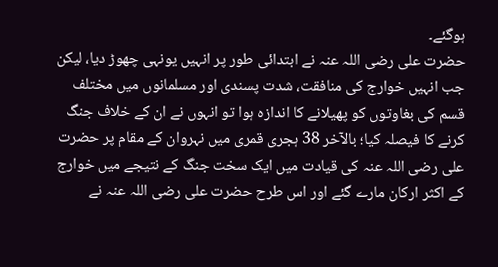ہوگئے۔
حضرت علی رضی اللہ عنہ نے ابتدائی طور پر انہیں یونہی چھوڑ دیا، لیکن جب انہیں خوارج کی منافقت، شدت پسندی اور مسلمانوں میں مختلف قسم کی بغاوتوں کو پھیلانے کا اندازہ ہوا تو انہوں نے ان کے خلاف جنگ کرنے کا فیصلہ کیا؛ بالآخر 38 ہجری قمری میں نہروان کے مقام پر حضرت علی رضی اللہ عنہ کی قیادت میں ایک سخت جنگ کے نتیجے میں خوارج کے اکثر ارکان مارے گئے اور اس طرح حضرت علی رضی اللہ عنہ نے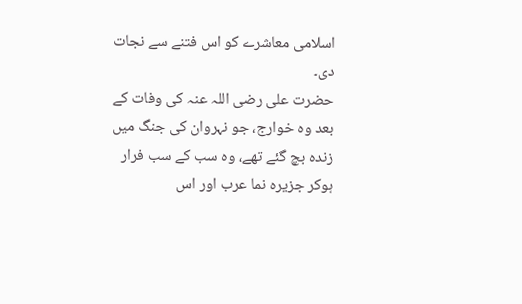اسلامی معاشرے کو اس فتنے سے نجات دی۔
حضرت علی رضی اللہ عنہ کی وفات کے بعد وہ خوارج، جو نہروان کی جنگ میں زندہ بچ گئے تھے، وہ سب کے سب فرار ہوکر جزیرہ نما عرب اور اس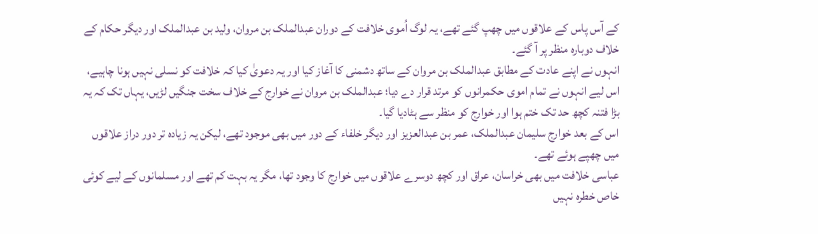کے آس پاس کے علاقوں میں چھپ گئے تھے، یہ لوگ اُموی خلافت کے دوران عبدالملک بن مروان، ولید بن عبدالملک اور دیگر حکام کے خلاف دوبارہ منظر پر آ گئے۔
انہوں نے اپنے عادت کے مطابق عبدالملک بن مروان کے ساتھ دشمنی کا آغاز کیا اور یہ دعویٰ کیا کہ خلافت کو نسلی نہیں ہونا چاہیے، اس لیے انہوں نے تمام اموی حکمرانوں کو مرتد قرار دے دیا؛ عبدالملک بن مروان نے خوارج کے خلاف سخت جنگیں لڑیں، یہاں تک کہ یہ بڑا فتنہ کچھ حد تک ختم ہوا اور خوارج کو منظر سے ہٹادیا گیا۔
اس کے بعد خوارج سلیمان عبدالملک، عمر بن عبدالعزیز اور دیگر خلفاء کے دور میں بھی موجود تھے، لیکن یہ زیادہ تر دور دراز علاقوں میں چھپے ہوئے تھے۔
عباسی خلافت میں بھی خراسان، عراق اور کچھ دوسرے علاقوں میں خوارج کا وجود تھا، مگر یہ بہت کم تھے اور مسلمانوں کے لیے کوئی خاص خطرہ نہیں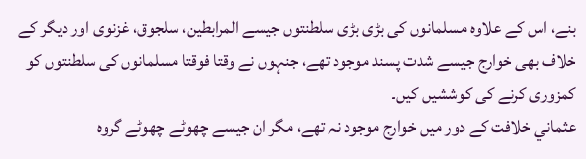بنے، اس کے علاوہ مسلمانوں کی بڑی بڑی سلطنتوں جیسے المرابطین، سلجوق، غزنوی اور دیگر کے خلاف بھی خوارج جیسے شدت پسند موجود تھے، جنہوں نے وقتا فوقتا مسلمانوں کی سلطنتوں کو کمزوری کرنے کی کوششیں کیں۔
عثماني خلافت کے دور میں خوارج موجود نہ تھے، مگر ان جیسے چھوٹے چھوٹے گروہ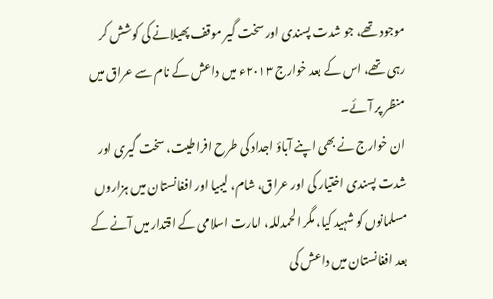موجود تھے، جو شدت پسندی اور سخت گیر موقف پھیلانے کی کوشش کر رہی تھے، اس کے بعد خوارج ۲۰۱۳ء میں داعش کے نام سے عراق میں منظر پر آئے۔
ان خوارج نے بھی اپنے آباؤ اجداد کی طرح افراطیت، سخت گیری اور شدت پسندی اختیار کی اور عراق، شام، لیبیا اور افغانستان میں ہزاروں مسلمانوں کو شہید کیا، مگر الحمدللہ، امارت اسلامی کے اقتدار میں آنے کے بعد افغانستان میں داعش کی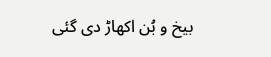بیخ و بُن اکھاڑ دی گئی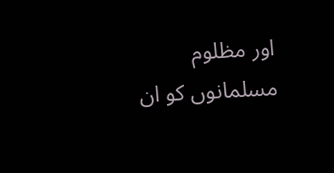اور مظلوم مسلمانوں کو ان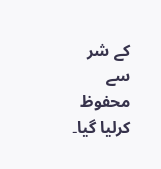کے شر سے محفوظ کرلیا گیا۔